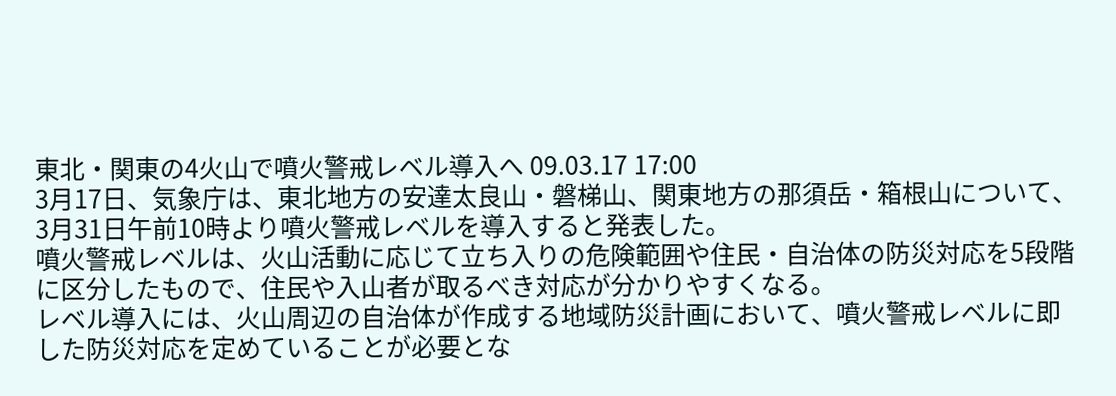東北・関東の4火山で噴火警戒レベル導入へ 09.03.17 17:00
3月17日、気象庁は、東北地方の安達太良山・磐梯山、関東地方の那須岳・箱根山について、3月31日午前10時より噴火警戒レベルを導入すると発表した。
噴火警戒レベルは、火山活動に応じて立ち入りの危険範囲や住民・自治体の防災対応を5段階に区分したもので、住民や入山者が取るべき対応が分かりやすくなる。
レベル導入には、火山周辺の自治体が作成する地域防災計画において、噴火警戒レベルに即した防災対応を定めていることが必要とな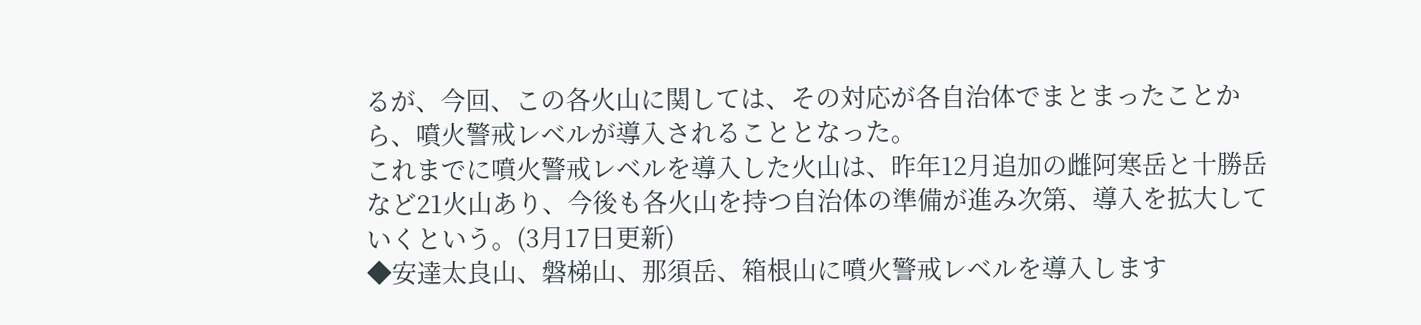るが、今回、この各火山に関しては、その対応が各自治体でまとまったことから、噴火警戒レベルが導入されることとなった。
これまでに噴火警戒レベルを導入した火山は、昨年12月追加の雌阿寒岳と十勝岳など21火山あり、今後も各火山を持つ自治体の準備が進み次第、導入を拡大していくという。(3月17日更新)
◆安達太良山、磐梯山、那須岳、箱根山に噴火警戒レベルを導入します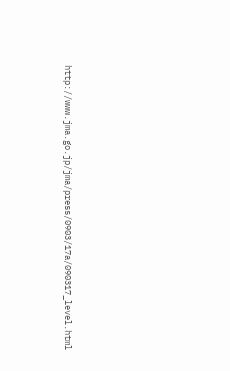http://www.jma.go.jp/jma/press/0903/17a/090317_level.html